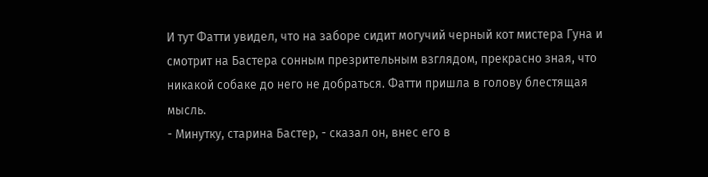И тут Фатти увидел, что на заборе сидит могучий черный кот мистера Гуна и смотрит на Бастера сонным презрительным взглядом, прекрасно зная, что никакой собаке до него не добраться. Фатти пришла в голову блестящая мысль.
- Минутку, старина Бастер, - сказал он, внес его в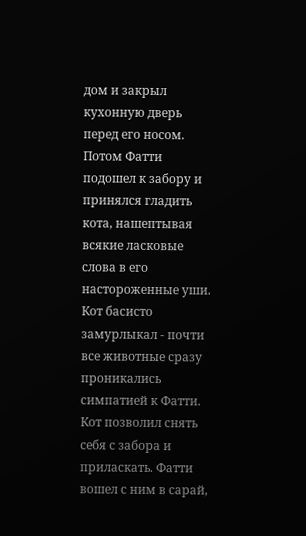дом и закрыл кухонную дверь перед его носом.
Потом Фатти подошел к забору и принялся гладить кота, нашептывая всякие ласковые слова в его настороженные уши. Кот басисто замурлыкал - почти все животные сразу проникались симпатией к Фатти.
Кот позволил снять себя с забора и приласкать. Фатти вошел с ним в сарай,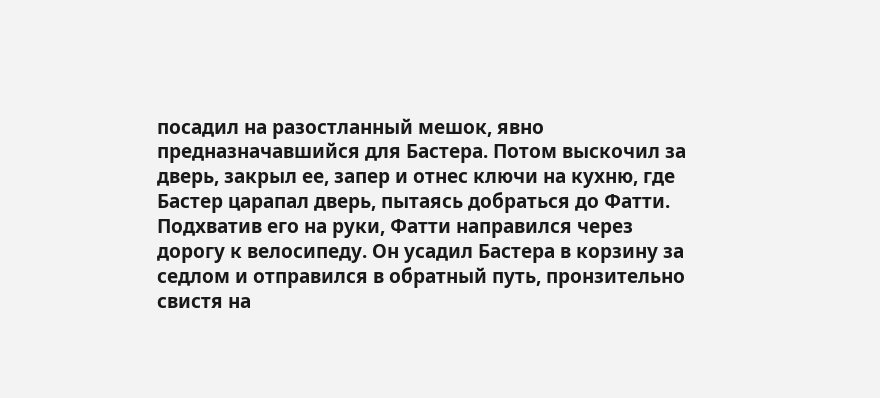посадил на разостланный мешок, явно предназначавшийся для Бастера. Потом выскочил за дверь, закрыл ее, запер и отнес ключи на кухню, где Бастер царапал дверь, пытаясь добраться до Фатти. Подхватив его на руки, Фатти направился через дорогу к велосипеду. Он усадил Бастера в корзину за седлом и отправился в обратный путь, пронзительно свистя на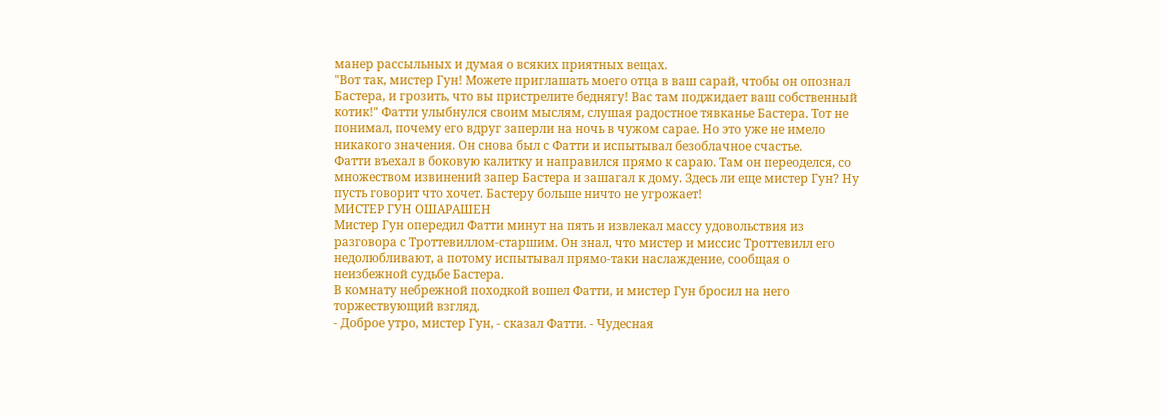манер рассыльных и думая о всяких приятных вещах.
"Вот так, мистер Гун! Можете приглашать моего отца в ваш сарай, чтобы он опознал Бастера, и грозить, что вы пристрелите беднягу! Вас там поджидает ваш собственный котик!" Фатти улыбнулся своим мыслям, слушая радостное тявканье Бастера. Тот не понимал, почему его вдруг заперли на ночь в чужом сарае. Но это уже не имело никакого значения. Он снова был с Фатти и испытывал безоблачное счастье.
Фатти въехал в боковую калитку и направился прямо к сараю. Там он переоделся, со множеством извинений запер Бастера и зашагал к дому. Здесь ли еще мистер Гун? Ну пусть говорит что хочет. Бастеру больше ничто не угрожает!
МИСТЕР ГУН ОШАРАШЕН
Мистер Гун опередил Фатти минут на пять и извлекал массу удовольствия из разговора с Троттевиллом-старшим. Он знал, что мистер и миссис Троттевилл его недолюбливают, а потому испытывал прямо-таки наслаждение, сообщая о неизбежной судьбе Бастера.
В комнату небрежной походкой вошел Фатти, и мистер Гун бросил на него торжествующий взгляд.
- Доброе утро, мистер Гун, - сказал Фатти. - Чудесная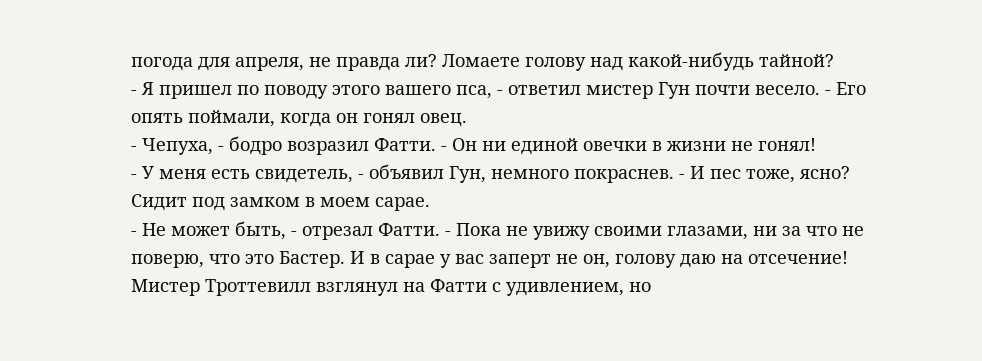погода для апреля, не правда ли? Ломаете голову над какой-нибудь тайной?
- Я пришел по поводу этого вашего пса, - ответил мистер Гун почти весело. - Его опять поймали, когда он гонял овец.
- Чепуха, - бодро возразил Фатти. - Он ни единой овечки в жизни не гонял!
- У меня есть свидетель, - объявил Гун, немного покраснев. - И пес тоже, ясно? Сидит под замком в моем сарае.
- Не может быть, - отрезал Фатти. - Пока не увижу своими глазами, ни за что не поверю, что это Бастер. И в сарае у вас заперт не он, голову даю на отсечение!
Мистер Троттевилл взглянул на Фатти с удивлением, но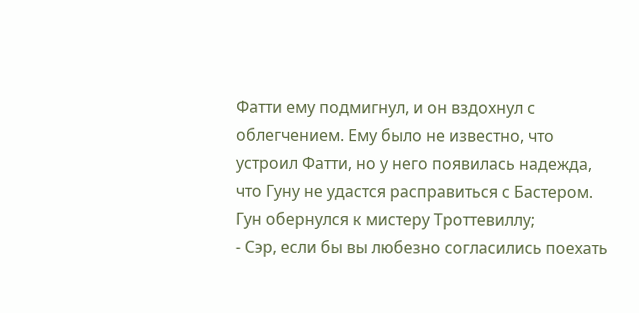Фатти ему подмигнул, и он вздохнул с облегчением. Ему было не известно, что устроил Фатти, но у него появилась надежда, что Гуну не удастся расправиться с Бастером.
Гун обернулся к мистеру Троттевиллу;
- Сэр, если бы вы любезно согласились поехать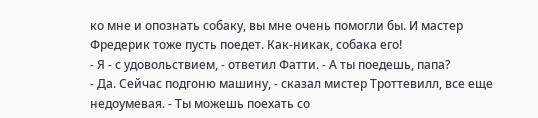ко мне и опознать собаку, вы мне очень помогли бы. И мастер Фредерик тоже пусть поедет. Как-никак, собака его!
- Я - с удовольствием, - ответил Фатти. - А ты поедешь, папа?
- Да. Сейчас подгоню машину, - сказал мистер Троттевилл, все еще недоумевая. - Ты можешь поехать со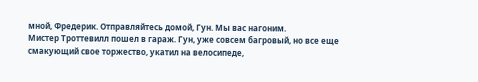мной, Фредерик. Отправляйтесь домой, Гун. Мы вас нагоним.
Мистер Троттевилл пошел в гараж. Гун, уже совсем багровый, но все еще смакующий свое торжество, укатил на велосипеде,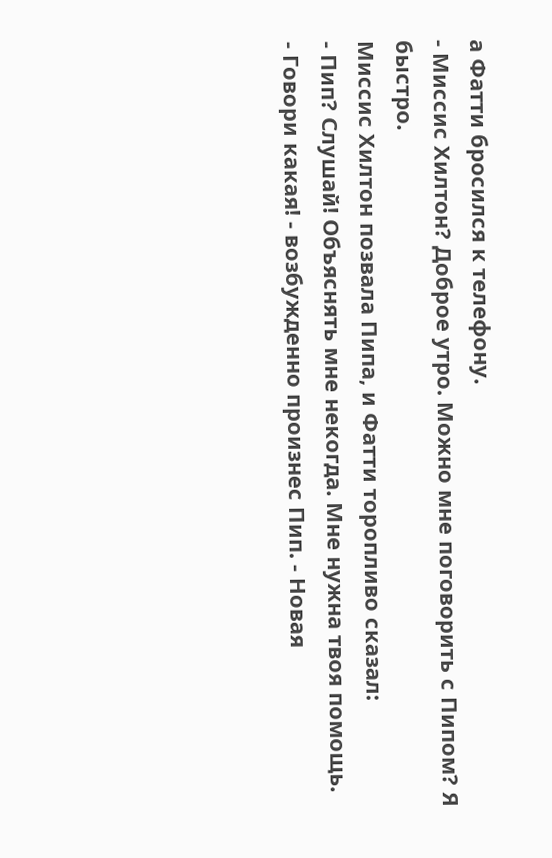а Фатти бросился к телефону.
- Миссис Хилтон? Доброе утро. Можно мне поговорить с Пипом? Я быстро.
Миссис Хилтон позвала Пипа, и Фатти торопливо сказал:
- Пип? Слушай! Объяснять мне некогда. Мне нужна твоя помощь.
- Говори какая! - возбужденно произнес Пип. - Новая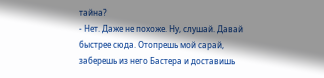тайна?
- Нет. Даже не похоже. Ну, слушай. Давай быстрее сюда. Отопрешь мой сарай, заберешь из него Бастера и доставишь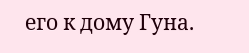его к дому Гуна.